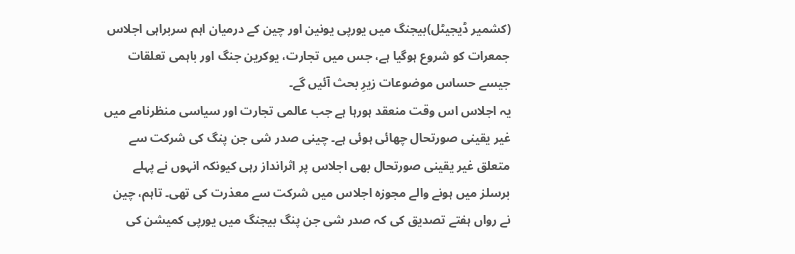(کشمیر ڈیجیٹل)بیجنگ میں یورپی یونین اور چین کے درمیان اہم سربراہی اجلاس جمعرات کو شروع ہوگیا ہے، جس میں تجارت، یوکرین جنگ اور باہمی تعلقات جیسے حساس موضوعات زیرِ بحث آئیں گے۔
یہ اجلاس اس وقت منعقد ہورہا ہے جب عالمی تجارت اور سیاسی منظرنامے میں غیر یقینی صورتحال چھائی ہوئی ہے۔ چینی صدر شی جن پنگ کی شرکت سے متعلق غیر یقینی صورتحال بھی اجلاس پر اثرانداز رہی کیونکہ انہوں نے پہلے برسلز میں ہونے والے مجوزہ اجلاس میں شرکت سے معذرت کی تھی۔ تاہم، چین نے رواں ہفتے تصدیق کی کہ صدر شی جن پنگ بیجنگ میں یورپی کمیشن کی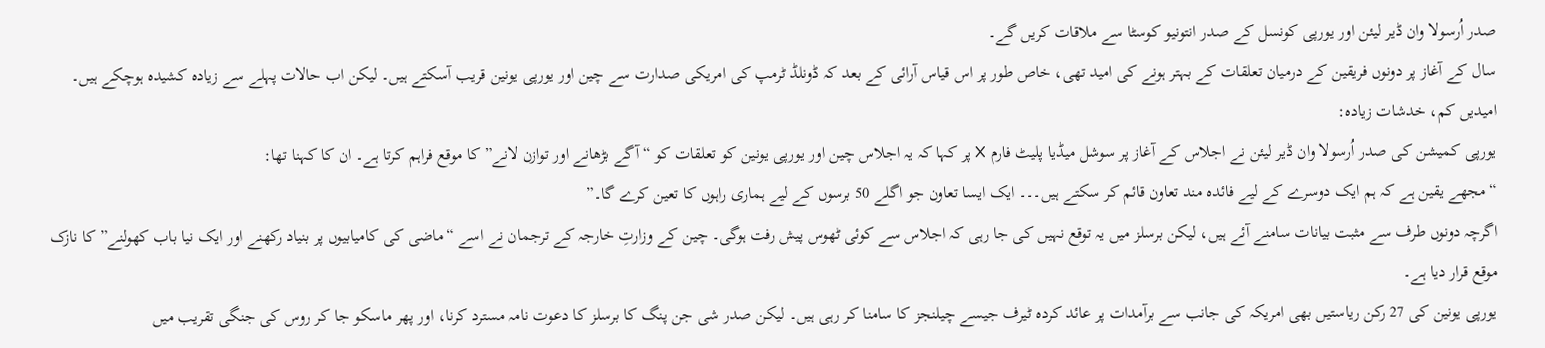صدر اُرسولا وان ڈیر لیئن اور یورپی کونسل کے صدر انتونیو کوسٹا سے ملاقات کریں گے۔
سال کے آغاز پر دونوں فریقین کے درمیان تعلقات کے بہتر ہونے کی امید تھی، خاص طور پر اس قیاس آرائی کے بعد کہ ڈونلڈ ٹرمپ کی امریکی صدارت سے چین اور یورپی یونین قریب آسکتے ہیں۔ لیکن اب حالات پہلے سے زیادہ کشیدہ ہوچکے ہیں۔
امیدیں کم، خدشات زیادہ:
یورپی کمیشن کی صدر اُرسولا وان ڈیر لیئن نے اجلاس کے آغاز پر سوشل میڈیا پلیٹ فارم X پر کہا کہ یہ اجلاس چین اور یورپی یونین کو تعلقات کو “آگے بڑھانے اور توازن لانے” کا موقع فراہم کرتا ہے۔ ان کا کہنا تھا:
“مجھے یقین ہے کہ ہم ایک دوسرے کے لیے فائدہ مند تعاون قائم کر سکتے ہیں۔۔۔ ایک ایسا تعاون جو اگلے 50 برسوں کے لیے ہماری راہوں کا تعین کرے گا۔”
اگرچہ دونوں طرف سے مثبت بیانات سامنے آئے ہیں، لیکن برسلز میں یہ توقع نہیں کی جا رہی کہ اجلاس سے کوئی ٹھوس پیش رفت ہوگی۔ چین کے وزارتِ خارجہ کے ترجمان نے اسے “ماضی کی کامیابیوں پر بنیاد رکھنے اور ایک نیا باب کھولنے” کا نازک موقع قرار دیا ہے۔
یورپی یونین کی 27 رکن ریاستیں بھی امریکہ کی جانب سے برآمدات پر عائد کردہ ٹیرف جیسے چیلنجز کا سامنا کر رہی ہیں۔ لیکن صدر شی جن پنگ کا برسلز کا دعوت نامہ مسترد کرنا، اور پھر ماسکو جا کر روس کی جنگی تقریب میں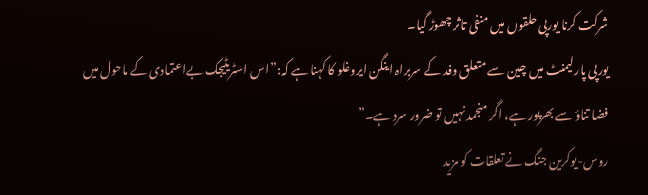شرکت کرنا یورپی حلقوں میں منفی تاثر چھوڑ گیا۔
یورپی پارلیمنٹ میں چین سے متعلق وفد کے سربراہ اینگن ایروغلو کا کہنا ہے کہ:”اس اسٹریٹیجک بےاعتمادی کے ماحول میں فضا تناؤ سے بھرپور ہے، اگر منجمد نہیں تو ضرور سرد ہے۔”
روس-یوکرین جنگ نے تعلقات کو مزید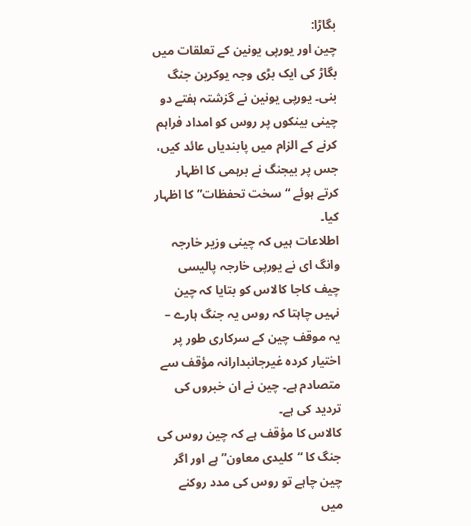بگاڑا:
چین اور یورپی یونین کے تعلقات میں بگاڑ کی ایک بڑی وجہ یوکرین جنگ بنی۔ یورپی یونین نے گزشتہ ہفتے دو چینی بینکوں پر روس کو امداد فراہم کرنے کے الزام میں پابندیاں عائد کیں، جس پر بیجنگ نے برہمی کا اظہار کرتے ہوئے “سخت تحفظات” کا اظہار کیا۔
اطلاعات ہیں کہ چینی وزیر خارجہ وانگ ای نے یورپی خارجہ پالیسی چیف کاجا کالاس کو بتایا کہ چین نہیں چاہتا کہ روس یہ جنگ ہارے – یہ موقف چین کے سرکاری طور پر اختیار کردہ غیرجانبدارانہ مؤقف سے متصادم ہے۔ چین نے ان خبروں کی تردید کی ہے۔
کالاس کا مؤقف ہے کہ چین روس کی جنگ کا “کلیدی معاون” ہے اور اگر چین چاہے تو روس کی مدد روکنے میں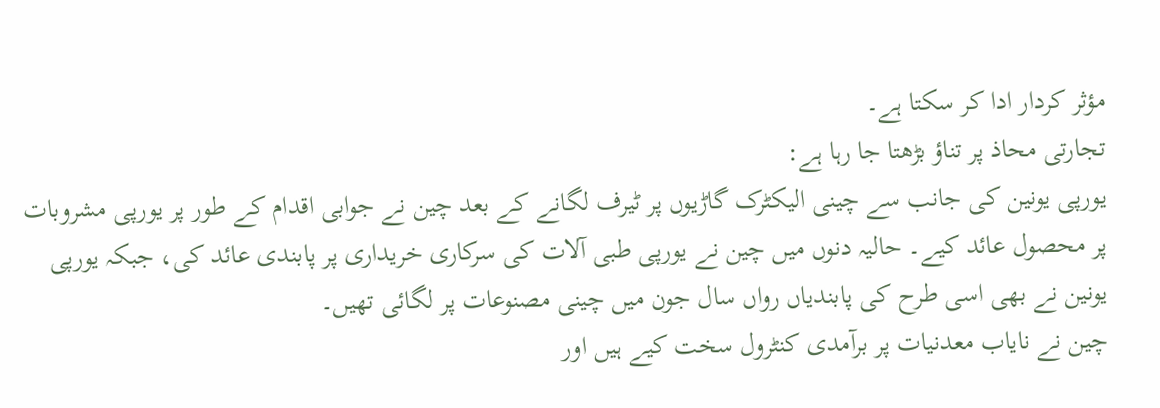مؤثر کردار ادا کر سکتا ہے۔
تجارتی محاذ پر تناؤ بڑھتا جا رہا ہے:
یورپی یونین کی جانب سے چینی الیکٹرک گاڑیوں پر ٹیرف لگانے کے بعد چین نے جوابی اقدام کے طور پر یورپی مشروبات پر محصول عائد کیے۔ حالیہ دنوں میں چین نے یورپی طبی آلات کی سرکاری خریداری پر پابندی عائد کی، جبکہ یورپی یونین نے بھی اسی طرح کی پابندیاں رواں سال جون میں چینی مصنوعات پر لگائی تھیں۔
چین نے نایاب معدنیات پر برآمدی کنٹرول سخت کیے ہیں اور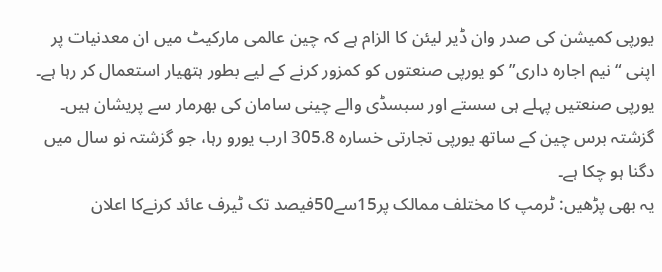یورپی کمیشن کی صدر وان ڈیر لیئن کا الزام ہے کہ چین عالمی مارکیٹ میں ان معدنیات پر اپنی “نیم اجارہ داری” کو یورپی صنعتوں کو کمزور کرنے کے لیے بطور ہتھیار استعمال کر رہا ہے۔
یورپی صنعتیں پہلے ہی سستے اور سبسڈی والے چینی سامان کی بھرمار سے پریشان ہیں۔ گزشتہ برس چین کے ساتھ یورپی تجارتی خسارہ 305.8 ارب یورو رہا، جو گزشتہ نو سال میں دگنا ہو چکا ہے۔
یہ بھی پڑھیں: ٹرمپ کا مختلف ممالک پر15سے50فیصد تک ٹیرف عائد کرنےکا اعلان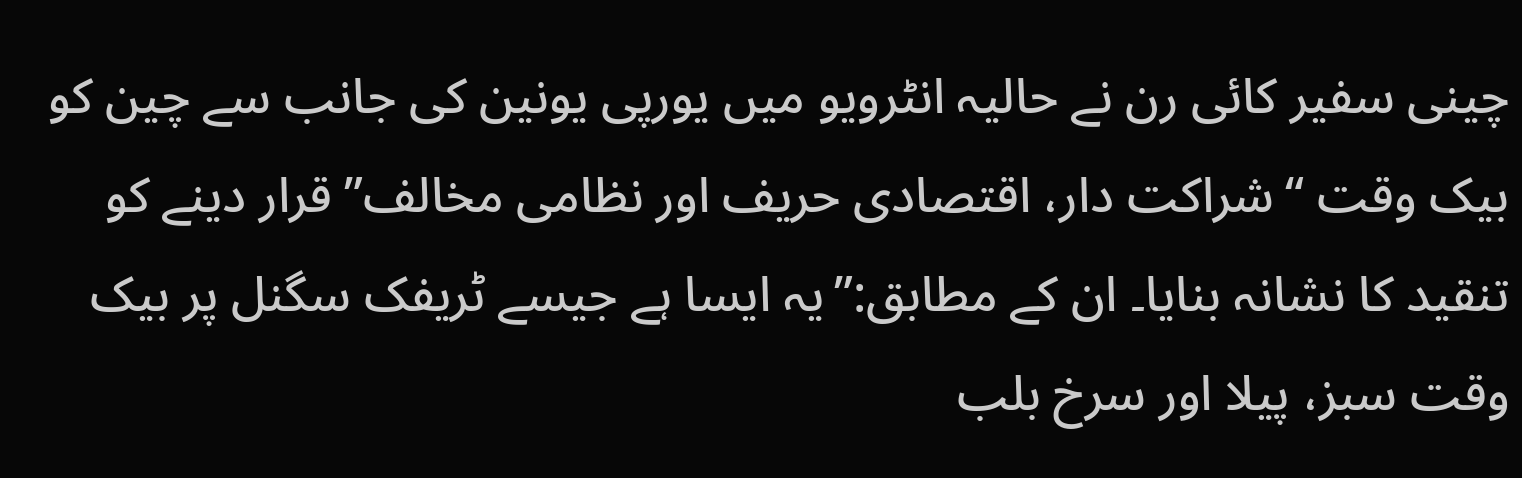چینی سفیر کائی رن نے حالیہ انٹرویو میں یورپی یونین کی جانب سے چین کو بیک وقت “شراکت دار، اقتصادی حریف اور نظامی مخالف” قرار دینے کو تنقید کا نشانہ بنایا۔ ان کے مطابق:”یہ ایسا ہے جیسے ٹریفک سگنل پر بیک وقت سبز، پیلا اور سرخ بلب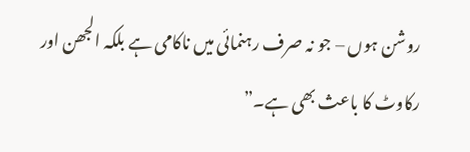روشن ہوں – جو نہ صرف رہنمائی میں ناکامی ہے بلکہ الجھن اور رکاوٹ کا باعث بھی ہے۔”